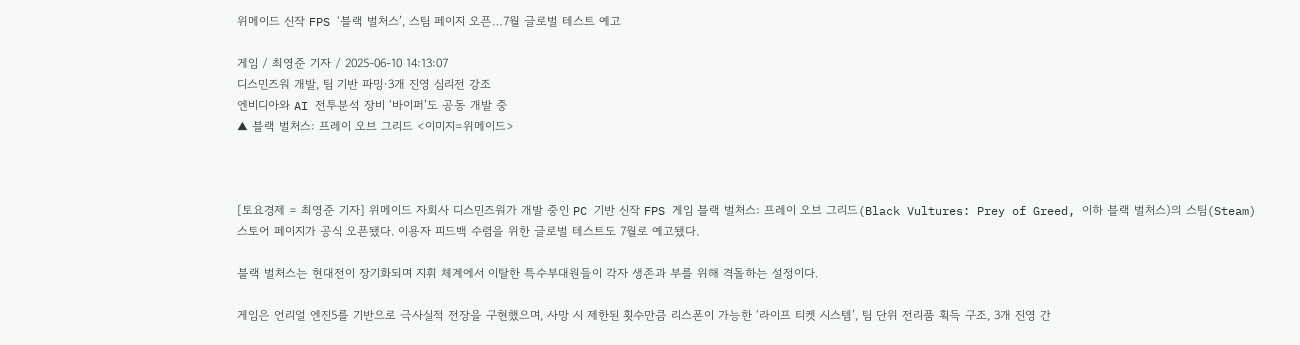위메이드 신작 FPS ‘블랙 벌처스’, 스팀 페이지 오픈…7월 글로벌 테스트 예고

게임 / 최영준 기자 / 2025-06-10 14:13:07
디스민즈워 개발, 팀 기반 파밍·3개 진영 심리전 강조
엔비디아와 AI 전투분석 장비 ‘바이퍼’도 공동 개발 중
▲ 블랙 벌처스: 프레이 오브 그리드 <이미지=위메이드>



[토요경제 = 최영준 기자] 위메이드 자회사 디스민즈워가 개발 중인 PC 기반 신작 FPS 게임 블랙 벌처스: 프레이 오브 그리드(Black Vultures: Prey of Greed, 이하 블랙 벌처스)의 스팀(Steam) 스토어 페이지가 공식 오픈됐다. 이용자 피드백 수렴을 위한 글로벌 테스트도 7월로 예고됐다.

블랙 벌처스는 현대전이 장기화되며 지휘 체계에서 이탈한 특수부대원들이 각자 생존과 부를 위해 격돌하는 설정이다.

게임은 언리얼 엔진5를 기반으로 극사실적 전장을 구현했으며, 사망 시 제한된 횟수만큼 리스폰이 가능한 ‘라이프 티켓 시스템’, 팀 단위 전리품 획득 구조, 3개 진영 간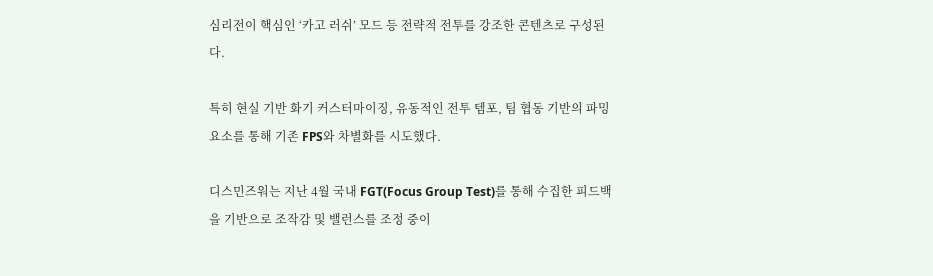심리전이 핵심인 ‘카고 러쉬’ 모드 등 전략적 전투를 강조한 콘텐츠로 구성된다.

특히 현실 기반 화기 커스터마이징, 유동적인 전투 템포, 팀 협동 기반의 파밍 요소를 통해 기존 FPS와 차별화를 시도했다.

디스민즈워는 지난 4월 국내 FGT(Focus Group Test)를 통해 수집한 피드백을 기반으로 조작감 및 밸런스를 조정 중이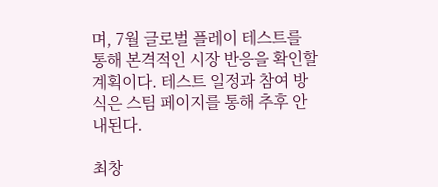며, 7월 글로벌 플레이 테스트를 통해 본격적인 시장 반응을 확인할 계획이다. 테스트 일정과 참여 방식은 스팀 페이지를 통해 추후 안내된다.

최창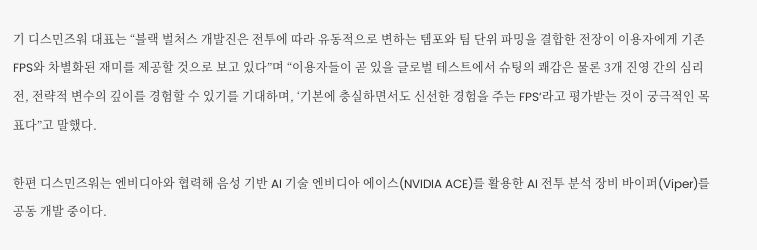기 디스민즈워 대표는 “블랙 벌처스 개발진은 전투에 따라 유동적으로 변하는 템포와 팀 단위 파밍을 결합한 전장이 이용자에게 기존 FPS와 차별화된 재미를 제공할 것으로 보고 있다”며 “이용자들이 곧 있을 글로벌 테스트에서 슈팅의 쾌감은 물론 3개 진영 간의 심리전, 전략적 변수의 깊이를 경험할 수 있기를 기대하며, ‘기본에 충실하면서도 신선한 경험을 주는 FPS’라고 평가받는 것이 궁극적인 목표다”고 말했다.

한편 디스민즈워는 엔비디아와 협력해 음성 기반 AI 기술 엔비디아 에이스(NVIDIA ACE)를 활용한 AI 전투 분석 장비 바이퍼(Viper)를 공동 개발 중이다.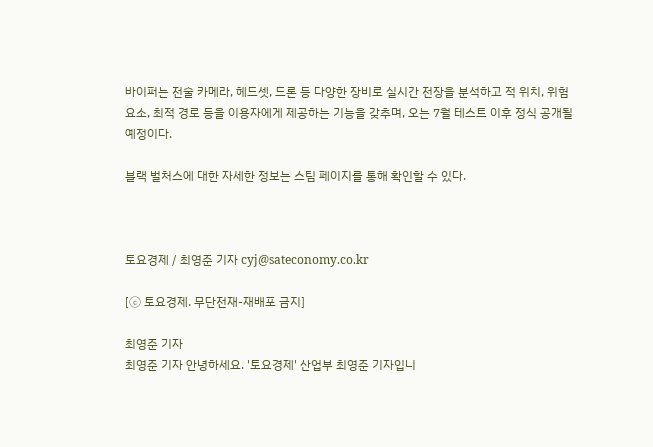바이퍼는 전술 카메라, 헤드셋, 드론 등 다양한 장비로 실시간 전장을 분석하고 적 위치, 위험 요소, 최적 경로 등을 이용자에게 제공하는 기능을 갖추며, 오는 7월 테스트 이후 정식 공개될 예정이다.

블랙 벌처스에 대한 자세한 정보는 스팀 페이지를 통해 확인할 수 있다.



토요경제 / 최영준 기자 cyj@sateconomy.co.kr

[ⓒ 토요경제. 무단전재-재배포 금지]

최영준 기자
최영준 기자 안녕하세요. '토요경제' 산업부 최영준 기자입니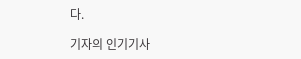다.

기자의 인기기사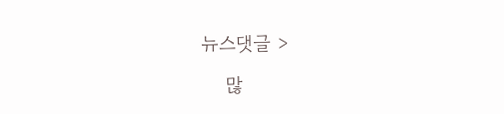뉴스댓글 >

    많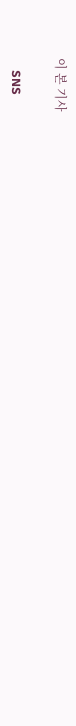이 본 기사

    SNS